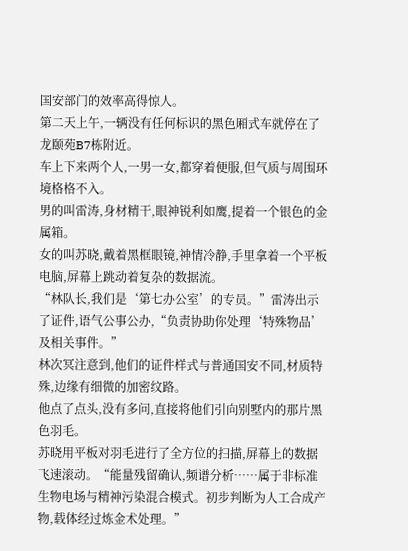国安部门的效率高得惊人。
第二天上午,一辆没有任何标识的黑色厢式车就停在了龙颐苑B7栋附近。
车上下来两个人,一男一女,都穿着便服,但气质与周围环境格格不入。
男的叫雷涛,身材精干,眼神锐利如鹰,提着一个银色的金属箱。
女的叫苏晓,戴着黑框眼镜,神情冷静,手里拿着一个平板电脑,屏幕上跳动着复杂的数据流。
“林队长,我们是‘第七办公室’的专员。”雷涛出示了证件,语气公事公办,“负责协助你处理‘特殊物品’及相关事件。”
林次冥注意到,他们的证件样式与普通国安不同,材质特殊,边缘有细微的加密纹路。
他点了点头,没有多问,直接将他们引向别墅内的那片黑色羽毛。
苏晓用平板对羽毛进行了全方位的扫描,屏幕上的数据飞速滚动。“能量残留确认,频谱分析……属于非标准生物电场与精神污染混合模式。初步判断为人工合成产物,载体经过炼金术处理。”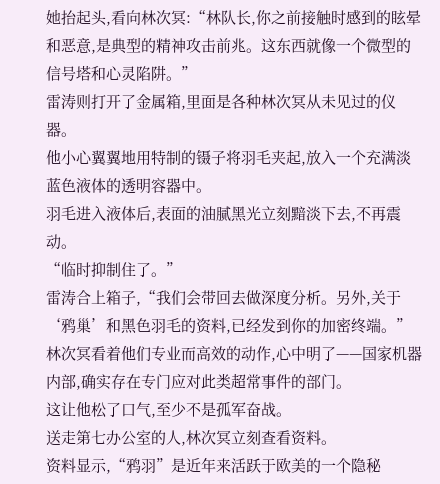她抬起头,看向林次冥:“林队长,你之前接触时感到的眩晕和恶意,是典型的精神攻击前兆。这东西就像一个微型的信号塔和心灵陷阱。”
雷涛则打开了金属箱,里面是各种林次冥从未见过的仪器。
他小心翼翼地用特制的镊子将羽毛夹起,放入一个充满淡蓝色液体的透明容器中。
羽毛进入液体后,表面的油腻黑光立刻黯淡下去,不再震动。
“临时抑制住了。”
雷涛合上箱子,“我们会带回去做深度分析。另外,关于‘鸦巢’和黑色羽毛的资料,已经发到你的加密终端。”
林次冥看着他们专业而高效的动作,心中明了——国家机器内部,确实存在专门应对此类超常事件的部门。
这让他松了口气,至少不是孤军奋战。
送走第七办公室的人,林次冥立刻查看资料。
资料显示,“鸦羽”是近年来活跃于欧美的一个隐秘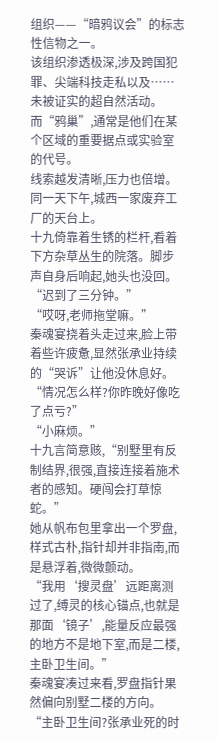组织——“暗鸦议会”的标志性信物之一。
该组织渗透极深,涉及跨国犯罪、尖端科技走私以及……未被证实的超自然活动。
而“鸦巢”,通常是他们在某个区域的重要据点或实验室的代号。
线索越发清晰,压力也倍增。
同一天下午,城西一家废弃工厂的天台上。
十九倚靠着生锈的栏杆,看着下方杂草丛生的院落。脚步声自身后响起,她头也没回。
“迟到了三分钟。”
“哎呀,老师拖堂嘛。”
秦魂宴挠着头走过来,脸上带着些许疲惫,显然张承业持续的“哭诉”让他没休息好。“情况怎么样?你昨晚好像吃了点亏?”
“小麻烦。”
十九言简意赅,“别墅里有反制结界,很强,直接连接着施术者的感知。硬闯会打草惊蛇。”
她从帆布包里拿出一个罗盘,样式古朴,指针却并非指南,而是悬浮着,微微颤动。
“我用‘搜灵盘’远距离测过了,缚灵的核心锚点,也就是那面‘镜子’,能量反应最强的地方不是地下室,而是二楼,主卧卫生间。”
秦魂宴凑过来看,罗盘指针果然偏向别墅二楼的方向。
“主卧卫生间?张承业死的时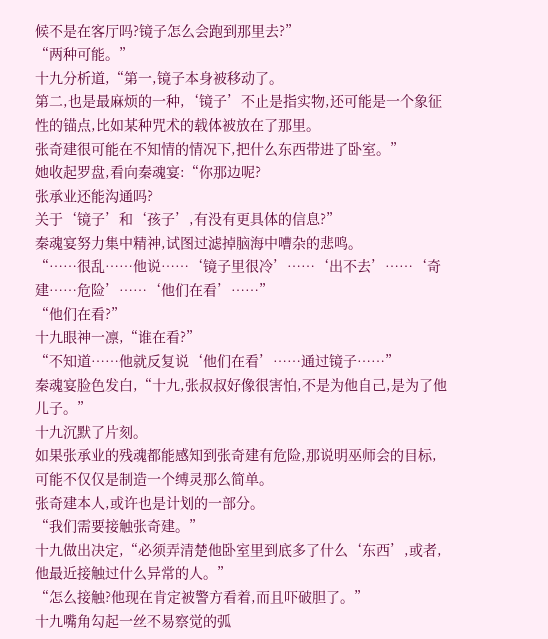候不是在客厅吗?镜子怎么会跑到那里去?”
“两种可能。”
十九分析道,“第一,镜子本身被移动了。
第二,也是最麻烦的一种,‘镜子’不止是指实物,还可能是一个象征性的锚点,比如某种咒术的载体被放在了那里。
张奇建很可能在不知情的情况下,把什么东西带进了卧室。”
她收起罗盘,看向秦魂宴:“你那边呢?
张承业还能沟通吗?
关于‘镜子’和‘孩子’,有没有更具体的信息?”
秦魂宴努力集中精神,试图过滤掉脑海中嘈杂的悲鸣。
“……很乱……他说……‘镜子里很冷’……‘出不去’……‘奇建……危险’……‘他们在看’……”
“他们在看?”
十九眼神一凛,“谁在看?”
“不知道……他就反复说‘他们在看’……通过镜子……”
秦魂宴脸色发白,“十九,张叔叔好像很害怕,不是为他自己,是为了他儿子。”
十九沉默了片刻。
如果张承业的残魂都能感知到张奇建有危险,那说明巫师会的目标,可能不仅仅是制造一个缚灵那么简单。
张奇建本人,或许也是计划的一部分。
“我们需要接触张奇建。”
十九做出决定,“必须弄清楚他卧室里到底多了什么‘东西’,或者,他最近接触过什么异常的人。”
“怎么接触?他现在肯定被警方看着,而且吓破胆了。”
十九嘴角勾起一丝不易察觉的弧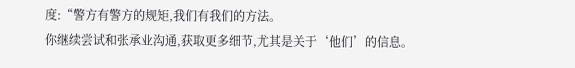度:“警方有警方的规矩,我们有我们的方法。
你继续尝试和张承业沟通,获取更多细节,尤其是关于‘他们’的信息。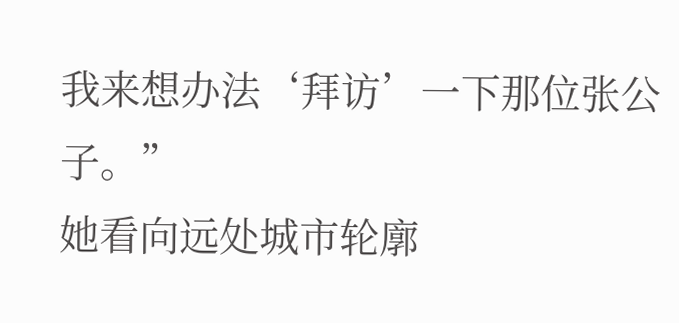我来想办法‘拜访’一下那位张公子。”
她看向远处城市轮廓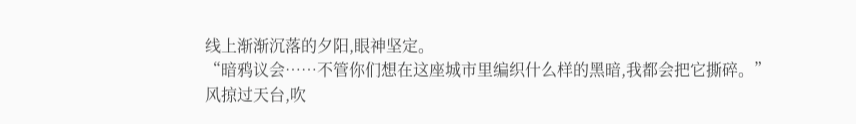线上渐渐沉落的夕阳,眼神坚定。
“暗鸦议会……不管你们想在这座城市里编织什么样的黑暗,我都会把它撕碎。”
风掠过天台,吹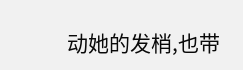动她的发梢,也带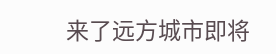来了远方城市即将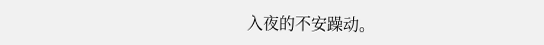入夜的不安躁动。